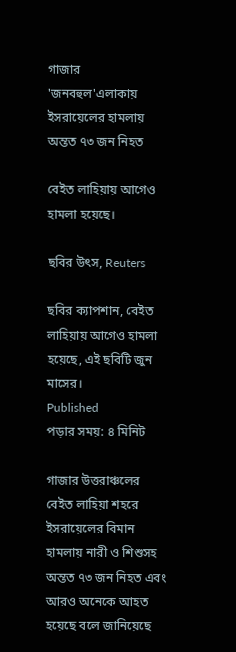গাজার 'জনবহুল'এলাকায় ইসরায়েলের হামলায় অন্তত ৭৩ জন নিহত

বেইত লাহিয়ায় আগেও হামলা হয়েছে।

ছবির উৎস, Reuters

ছবির ক্যাপশান, বেইত লাহিয়ায় আগেও হামলা হয়েছে, এই ছবিটি জুন মাসের।
Published
পড়ার সময়: ৪ মিনিট

গাজার উত্তরাঞ্চলের বেইত লাহিয়া শহরে ইসরায়েলের বিমান হামলায় নারী ও শিশুসহ অন্তত ৭৩ জন নিহত এবং আরও অনেকে আহত হয়েছে বলে জানিয়েছে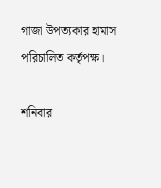গাজা উপত্যকার হামাস পরিচালিত কর্তৃপক্ষ।

শনিবার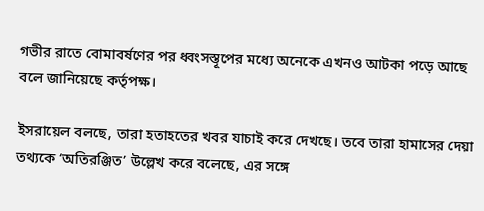গভীর রাতে বোমাবর্ষণের পর ধ্বংসস্তূপের মধ্যে অনেকে এখনও আটকা পড়ে আছে বলে জানিয়েছে কর্তৃপক্ষ।

ইসরায়েল বলছে, তারা হতাহতের খবর যাচাই করে দেখছে। তবে তারা হামাসের দেয়া তথ্যকে ‘অতিরঞ্জিত’ উল্লেখ করে বলেছে, এর সঙ্গে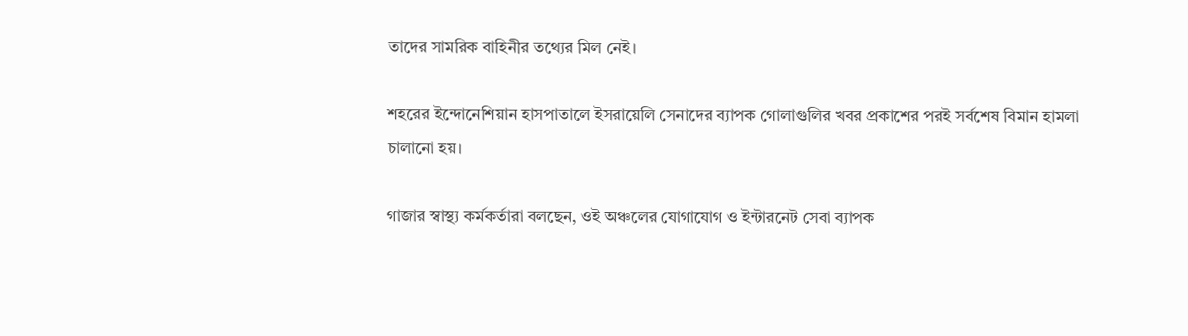তাদের সামরিক বাহিনীর তথ্যের মিল নেই।

শহরের ইন্দোনেশিয়ান হাসপাতালে ইসরায়েলি সেনাদের ব্যাপক গোলাগুলির খবর প্রকাশের পরই সর্বশেষ বিমান হামলা চালানো হয়।

গাজার স্বাস্থ্য কর্মকর্তারা বলছেন, ওই অঞ্চলের যোগাযোগ ও ইন্টারনেট সেবা ব্যাপক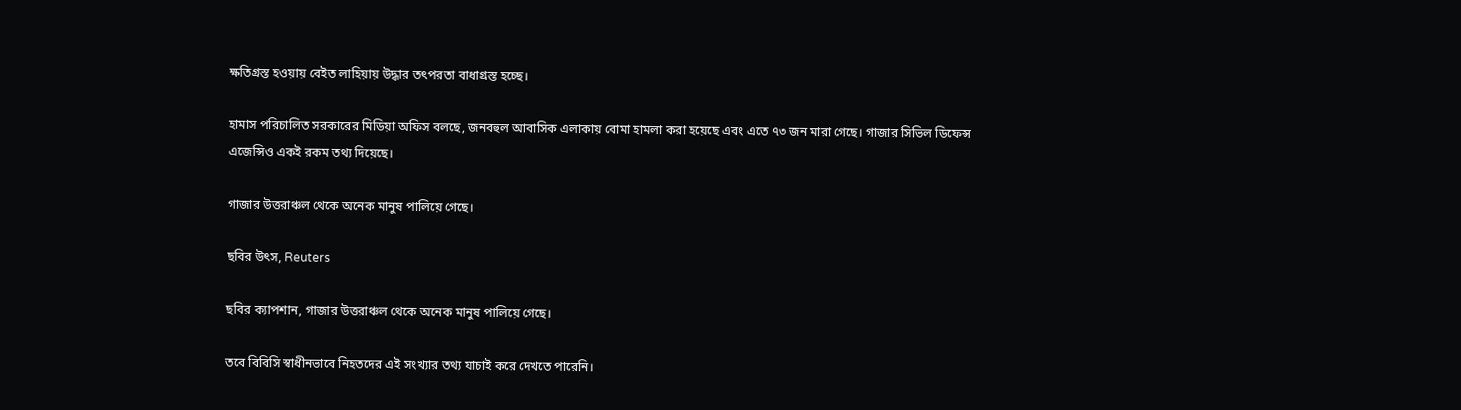ক্ষতিগ্রস্ত হওয়ায় বেইত লাহিয়ায় উদ্ধার তৎপরতা বাধাগ্রস্ত হচ্ছে।

হামাস পরিচালিত সরকারের মিডিয়া অফিস বলছে, জনবহুল আবাসিক এলাকায় বোমা হামলা করা হয়েছে এবং এতে ৭৩ জন মারা গেছে। গাজার সিভিল ডিফেন্স এজেন্সিও একই রকম তথ্য দিয়েছে।

গাজার উত্তরাঞ্চল থেকে অনেক মানুষ পালিয়ে গেছে।

ছবির উৎস, Reuters

ছবির ক্যাপশান, গাজার উত্তরাঞ্চল থেকে অনেক মানুষ পালিয়ে গেছে।

তবে বিবিসি স্বাধীনভাবে নিহতদের এই সংখ্যার তথ্য যাচাই করে দেখতে পারেনি।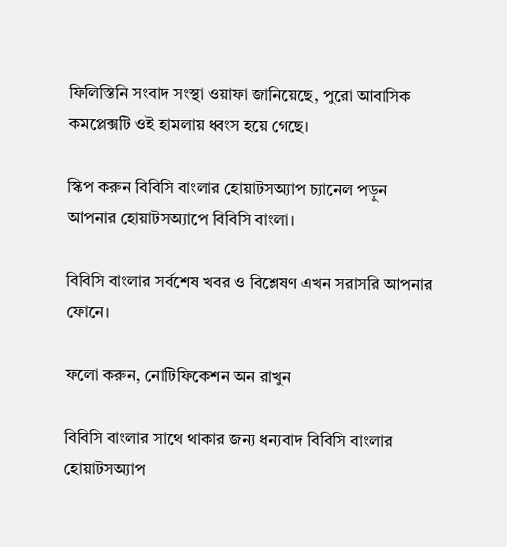ফিলিস্তিনি সংবাদ সংস্থা ওয়াফা জানিয়েছে, পুরো আবাসিক কমপ্লেক্সটি ওই হামলায় ধ্বংস হয়ে গেছে।

স্কিপ করুন বিবিসি বাংলার হোয়াটসঅ্যাপ চ্যানেল পড়ুন
আপনার হোয়াটসঅ্যাপে বিবিসি বাংলা।

বিবিসি বাংলার সর্বশেষ খবর ও বিশ্লেষণ এখন সরাসরি আপনার ফোনে।

ফলো করুন, নোটিফিকেশন অন রাখুন

বিবিসি বাংলার সাথে থাকার জন্য ধন্যবাদ বিবিসি বাংলার হোয়াটসঅ্যাপ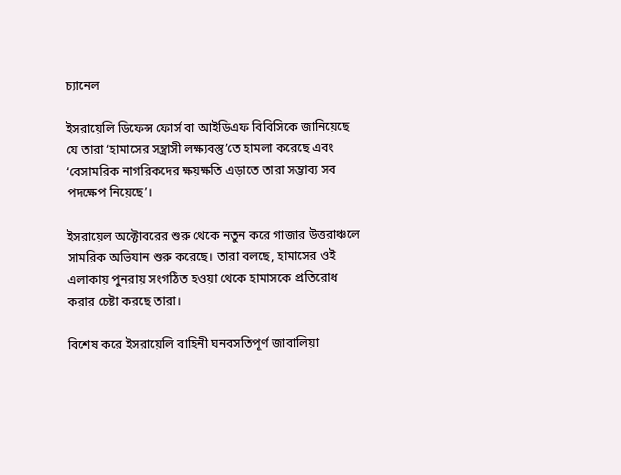চ্যানেল

ইসরায়েলি ডিফেন্স ফোর্স বা আইডিএফ বিবিসিকে জানিয়েছে যে তারা ‘হামাসের সন্ত্রাসী লক্ষ্যবস্তু’তে হামলা করেছে এবং ‘বেসামরিক নাগরিকদের ক্ষয়ক্ষতি এড়াতে তারা সম্ভাব্য সব পদক্ষেপ নিয়েছে’।

ইসরায়েল অক্টোবরের শুরু থেকে নতুন করে গাজার উত্তরাঞ্চলে সামরিক অভিযান শুরু করেছে। তারা বলছে, হামাসের ওই এলাকায় পুনরায় সংগঠিত হওয়া থেকে হামাসকে প্রতিরোধ করার চেষ্টা করছে তারা।

বিশেষ করে ইসরায়েলি বাহিনী ঘনবসতিপূর্ণ জাবালিয়া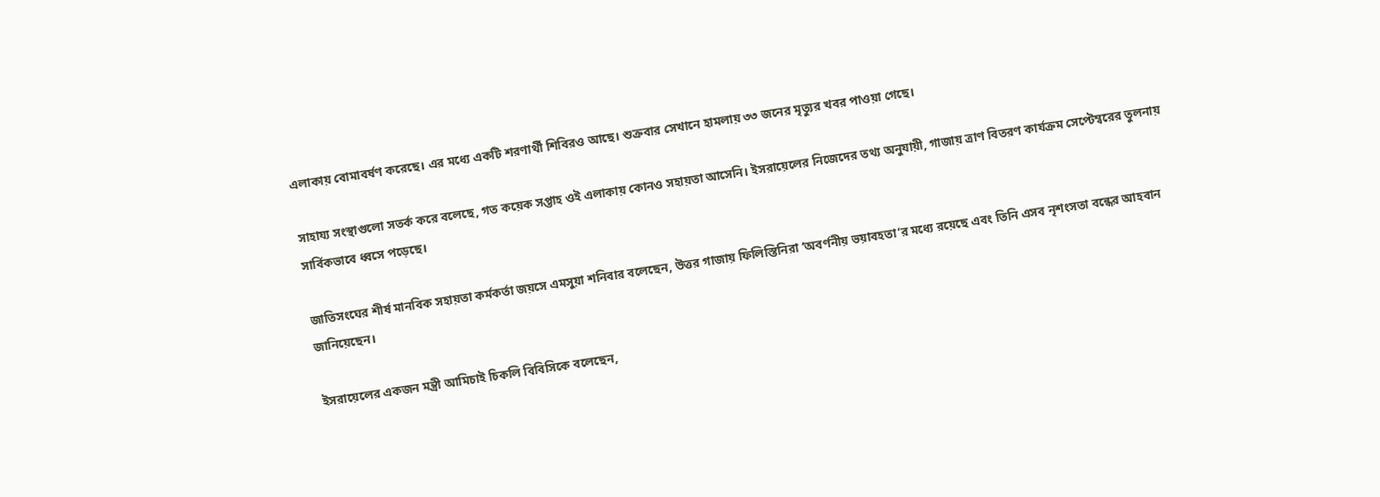এলাকায় বোমাবর্ষণ করেছে। এর মধ্যে একটি শরণার্থী শিবিরও আছে। শুক্রবার সেখানে হামলায় ৩৩ জনের মৃত্যুর খবর পাওয়া গেছে।

সাহায্য সংস্থাগুলো সতর্ক করে বলেছে, গত কয়েক সপ্তাহ ওই এলাকায় কোনও সহায়তা আসেনি। ইসরায়েলের নিজেদের তথ্য অনুযায়ী, গাজায় ত্রাণ বিতরণ কার্যক্রম সেপ্টেম্বরের তুলনায় সার্বিকভাবে ধ্বসে পড়েছে।

জাতিসংঘের শীর্ষ মানবিক সহায়তা কর্মকর্তা জয়সে এমসুয়া শনিবার বলেছেন, উত্তর গাজায় ফিলিস্তিনিরা ‘অবর্ণনীয় ভয়াবহতা’র মধ্যে রয়েছে এবং তিনি এসব নৃশংসতা বন্ধের আহবান জানিয়েছেন।

ইসরায়েলের একজন মন্ত্রী আমিচাই চিকলি বিবিসিকে বলেছেন,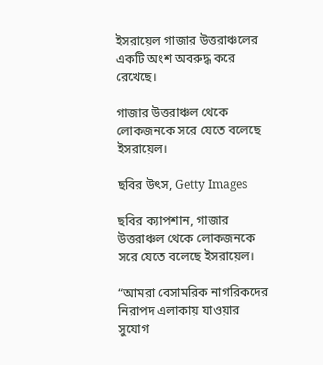ইসরায়েল গাজার উত্তরাঞ্চলের একটি অংশ অবরুদ্ধ করে রেখেছে।

গাজার উত্তরাঞ্চল থেকে লোকজনকে সরে যেতে বলেছে ইসরায়েল।

ছবির উৎস, Getty Images

ছবির ক্যাপশান, গাজার উত্তরাঞ্চল থেকে লোকজনকে সরে যেতে বলেছে ইসরায়েল।

“আমরা বেসামরিক নাগরিকদের নিরাপদ এলাকায় যাওয়ার সুযোগ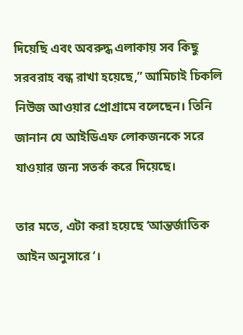দিয়েছি এবং অবরুদ্ধ এলাকায় সব কিছু সরবরাহ বন্ধ রাখা হয়েছে,” আমিচাই চিকলি নিউজ আওয়ার প্রোগ্রামে বলেছেন। তিনি জানান যে আইডিএফ লোকজনকে সরে যাওয়ার জন্য সতর্ক করে দিয়েছে।

তার মতে, এটা করা হয়েছে ‘আন্তর্জাতিক আইন অনুসারে’।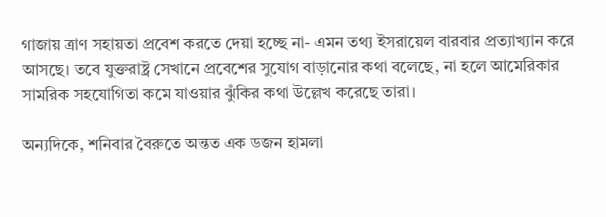গাজায় ত্রাণ সহায়তা প্রবেশ করতে দেয়া হচ্ছে না- এমন তথ্য ইসরায়েল বারবার প্রত্যাখ্যান করে আসছে। তবে যুক্তরাষ্ট্র সেখানে প্রবেশের সুযোগ বাড়ানোর কথা বলেছে, না হলে আমেরিকার সামরিক সহযোগিতা কমে যাওয়ার ঝুঁকির কথা উল্লেখ করেছে তারা।

অন্যদিকে, শনিবার বৈরুতে অন্তত এক ডজন হামলা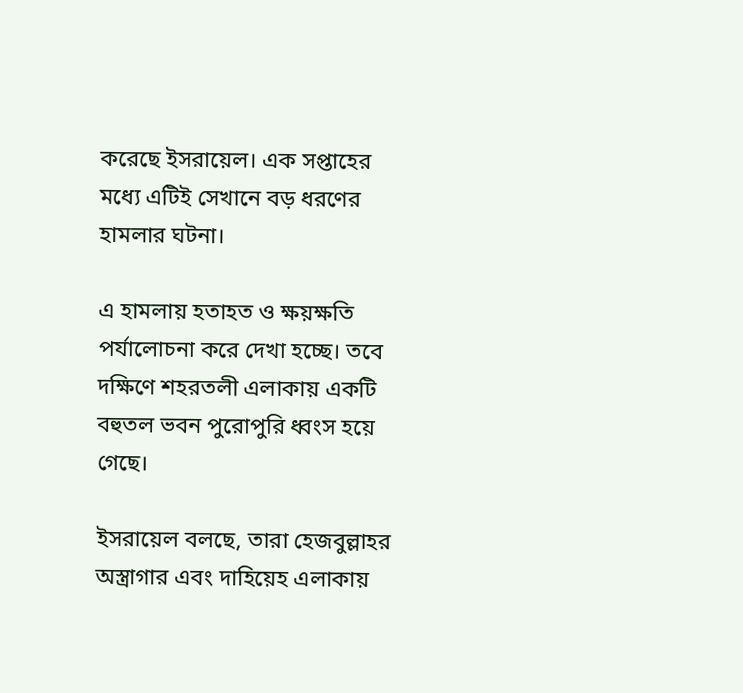করেছে ইসরায়েল। এক সপ্তাহের মধ্যে এটিই সেখানে বড় ধরণের হামলার ঘটনা।

এ হামলায় হতাহত ও ক্ষয়ক্ষতি পর্যালোচনা করে দেখা হচ্ছে। তবে দক্ষিণে শহরতলী এলাকায় একটি বহুতল ভবন পুরোপুরি ধ্বংস হয়ে গেছে।

ইসরায়েল বলছে, তারা হেজবুল্লাহর অস্ত্রাগার এবং দাহিয়েহ এলাকায়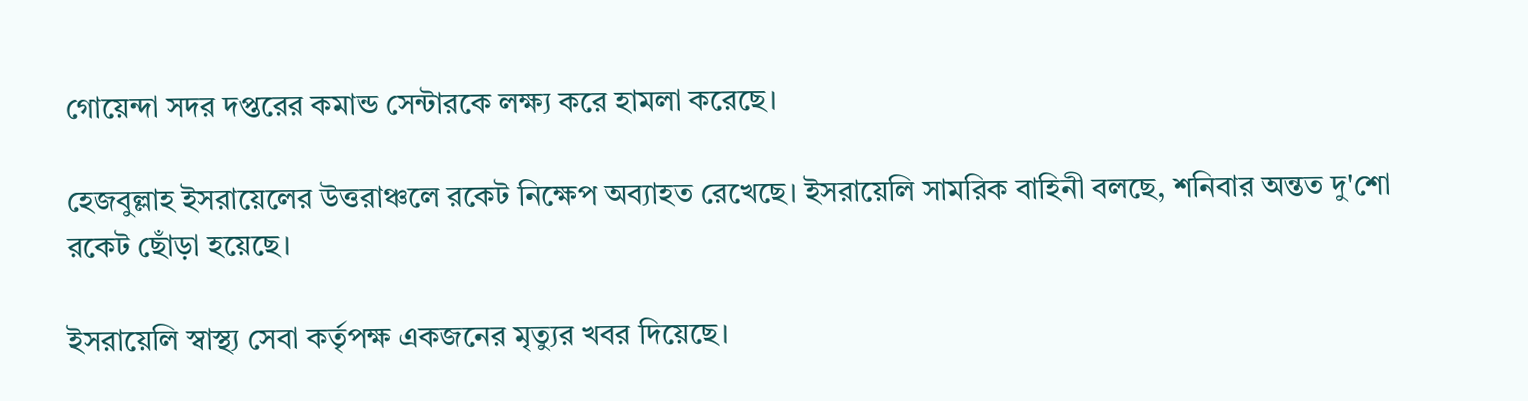গোয়েন্দা সদর দপ্তরের কমান্ড সেন্টারকে লক্ষ্য করে হামলা করেছে।

হেজবুল্লাহ ইসরায়েলের উত্তরাঞ্চলে রকেট নিক্ষেপ অব্যাহত রেখেছে। ইসরায়েলি সামরিক বাহিনী বলছে, শনিবার অন্তত দু'শো রকেট ছোঁড়া হয়েছে।

ইসরায়েলি স্বাস্থ্য সেবা কর্তৃপক্ষ একজনের মৃত্যুর খবর দিয়েছে।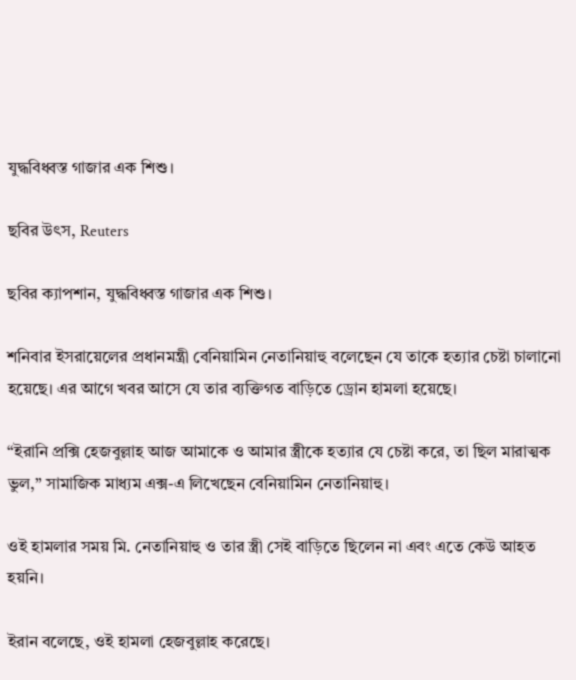যুদ্ধবিধ্বস্ত গাজার এক শিশু।

ছবির উৎস, Reuters

ছবির ক্যাপশান, যুদ্ধবিধ্বস্ত গাজার এক শিশু।

শনিবার ইসরায়েলের প্রধানমন্ত্রী বেনিয়ামিন নেতানিয়াহু বলেছেন যে তাকে হত্যার চেষ্টা চালানো হয়েছে। এর আগে খবর আসে যে তার ব্যক্তিগত বাড়িতে ড্রোন হামলা হয়েছে।

“ইরানি প্রক্সি হেজবুল্লাহ আজ আমাকে ও আমার স্ত্রীকে হত্যার যে চেষ্টা করে, তা ছিল মারাত্মক ভুল,” সামাজিক মাধ্যম এক্স-এ লিখেছেন বেনিয়ামিন নেতানিয়াহু।

ওই হামলার সময় মি. নেতানিয়াহু ও তার স্ত্রী সেই বাড়িতে ছিলেন না এবং এতে কেউ আহত হয়নি।

ইরান বলেছে, ওই হামলা হেজবুল্লাহ করেছে।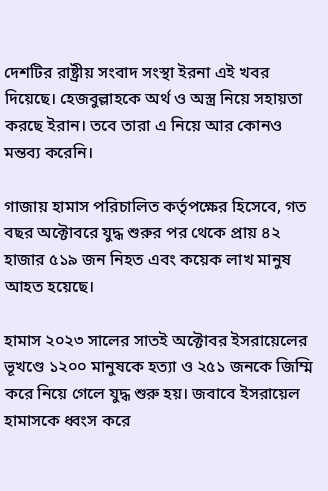দেশটির রাষ্ট্রীয় সংবাদ সংস্থা ইরনা এই খবর দিয়েছে। হেজবুল্লাহকে অর্থ ও অস্ত্র নিয়ে সহায়তা করছে ইরান। তবে তারা এ নিয়ে আর কোনও মন্তব্য করেনি।

গাজায় হামাস পরিচালিত কর্তৃপক্ষের হিসেবে, গত বছর অক্টোবরে যুদ্ধ শুরুর পর থেকে প্রায় ৪২ হাজার ৫১৯ জন নিহত এবং কয়েক লাখ মানুষ আহত হয়েছে।

হামাস ২০২৩ সালের সাতই অক্টোবর ইসরায়েলের ভূখণ্ডে ১২০০ মানুষকে হত্যা ও ২৫১ জনকে জিম্মি করে নিয়ে গেলে যুদ্ধ শুরু হয়। জবাবে ইসরায়েল হামাসকে ধ্বংস করে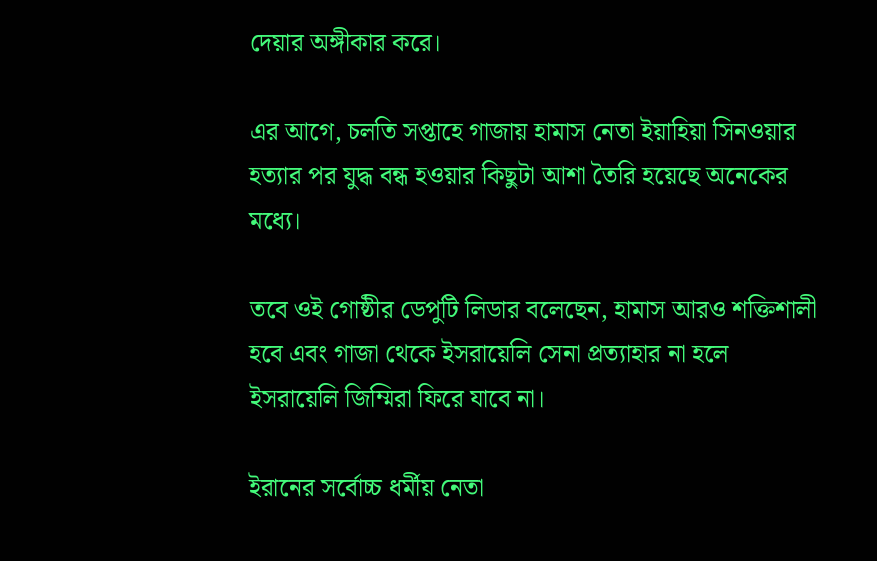দেয়ার অঙ্গীকার করে।

এর আগে, চলতি সপ্তাহে গাজায় হামাস নেতা ইয়াহিয়া সিনওয়ার হত্যার পর যুদ্ধ বন্ধ হওয়ার কিছুটা আশা তৈরি হয়েছে অনেকের মধ্যে।

তবে ওই গোষ্ঠীর ডেপুটি লিডার বলেছেন, হামাস আরও শক্তিশালী হবে এবং গাজা থেকে ইসরায়েলি সেনা প্রত্যাহার না হলে ইসরায়েলি জিম্মিরা ফিরে যাবে না।

ইরানের সর্বোচ্চ ধর্মীয় নেতা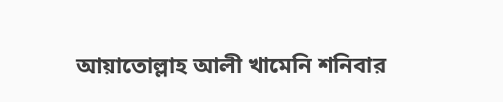আয়াতোল্লাহ আলী খামেনি শনিবার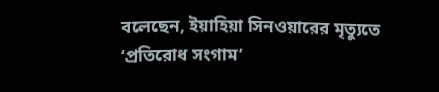বলেছেন, ইয়াহিয়া সিনওয়ারের মৃত্যুতে ‘প্রতিরোধ সংগাম’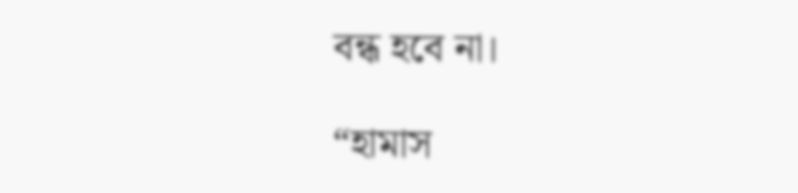বন্ধ হবে না।

“হামাস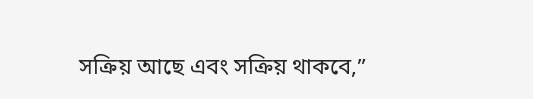সক্রিয় আছে এবং সক্রিয় থাকবে,”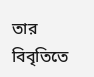তার বিবৃতিতে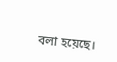বলা হয়েছে।